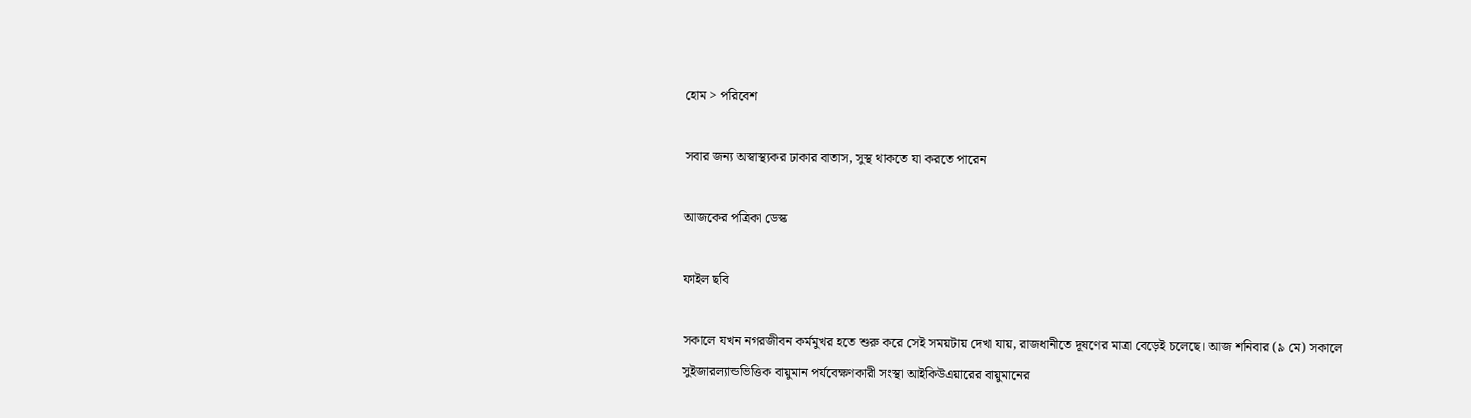হোম > পরিবেশ

সবার জন্য অস্বাস্থ্যকর ঢাকার বাতাস, সুস্থ থাকতে যা করতে পারেন

আজকের পত্রিকা ডেস্ক

ফাইল ছবি

সকালে যখন নগরজীবন কর্মমুখর হতে শুরু করে সেই সময়টায় দেখা যায়, রাজধানীতে দূষণের মাত্রা বেড়েই চলেছে। আজ শনিবার (৯ মে) সকালে সুইজারল্যান্ডভিত্তিক বায়ুমান পর্যবেক্ষণকারী সংস্থা আইকিউএয়ারের বায়ুমানের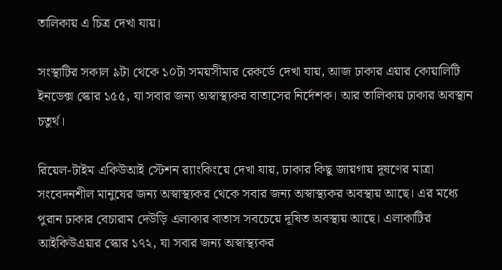তালিকায় এ চিত্র দেখা যায়।

সংস্থাটির সকাল ৯টা থেকে ১০টা সময়সীমার রেকর্ডে দেখা যায়, আজ ঢাকার এয়ার কোয়ালিটি ইনডেক্স স্কোর ১৫৫, যা সবার জন্য অস্বাস্থ্যকর বাতাসের নির্দেশক। আর তালিকায় ঢাকার অবস্থান চতুর্থ।

রিয়েল-টাইম একিউআই স্টেশন র‍্যাংকিংয়ে দেখা যায়, ঢাকার কিছু জায়গায় দূষণের মাত্রা সংবেদনশীল মানুষের জন্য অস্বাস্থ্যকর থেকে সবার জন্য অস্বাস্থ্যকর অবস্থায় আছে। এর মধ্যে পুরান ঢাকার বেচারাম দেউড়ি এলাকার বাতাস সবচেয়ে দূষিত অবস্থায় আছে। এলাকাটির আইকিউএয়ার স্কোর ১৭২, যা সবার জন্য অস্বাস্থ্যকর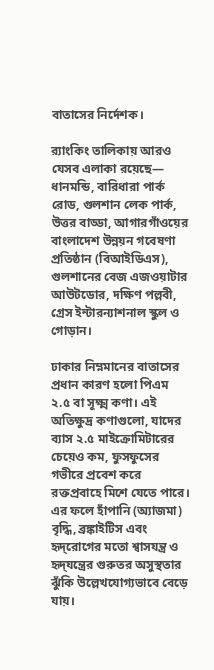বাতাসের নির্দেশক।

র‍্যাংকিং তালিকায় আরও যেসব এলাকা রয়েছে— ধানমন্ডি, বারিধারা পার্ক রোড, গুলশান লেক পার্ক, উত্তর বাড্ডা, আগারগাঁওয়ের বাংলাদেশ উন্নয়ন গবেষণা প্রতিষ্ঠান (বিআইডিএস), গুলশানের বেজ এজওয়াটার আউটডোর, দক্ষিণ পল্লবী, গ্রেস ইন্টারন্যাশনাল স্কুল ও গোড়ান।

ঢাকার নিম্নমানের বাতাসের প্রধান কারণ হলো পিএম ২.৫ বা সূক্ষ্ম কণা। এই অতিক্ষুদ্র কণাগুলো, যাদের ব্যাস ২.৫ মাইক্রোমিটারের চেয়েও কম, ফুসফুসের গভীরে প্রবেশ করে রক্তপ্রবাহে মিশে যেতে পারে। এর ফলে হাঁপানি (অ্যাজমা) বৃদ্ধি, ব্রঙ্কাইটিস এবং হৃদ্‌রোগের মতো শ্বাসযন্ত্র ও হৃদ্‌যন্ত্রের গুরুতর অসুস্থতার ঝুঁকি উল্লেখযোগ্যভাবে বেড়ে যায়।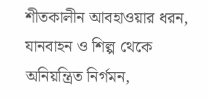শীতকালীন আবহাওয়ার ধরন, যানবাহন ও শিল্প থেকে অনিয়ন্ত্রিত নির্গমন,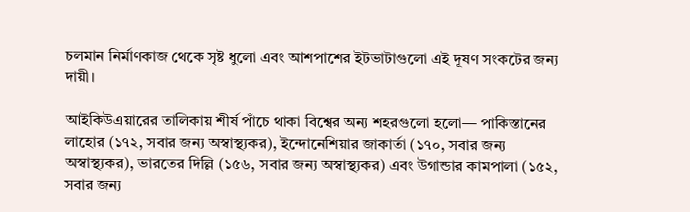চলমান নির্মাণকাজ থেকে সৃষ্ট ধুলো এবং আশপাশের ইটভাটাগুলো এই দূষণ সংকটের জন্য দায়ী।

আইকিউএয়ারের তালিকায় শীর্ষ পাঁচে থাকা বিশ্বের অন্য শহরগুলো হলো— পাকিস্তানের লাহোর (১৭২, সবার জন্য অস্বাস্থ্যকর), ইন্দোনেশিয়ার জাকার্তা (১৭০, সবার জন্য অস্বাস্থ্যকর), ভারতের দিল্লি (১৫৬, সবার জন্য অস্বাস্থ্যকর) এবং উগান্ডার কামপালা (১৫২, সবার জন্য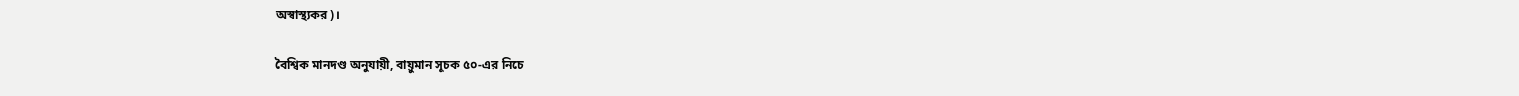অস্বাস্থ্যকর)।

বৈশ্বিক মানদণ্ড অনুযায়ী, বায়ুমান সূচক ৫০-এর নিচে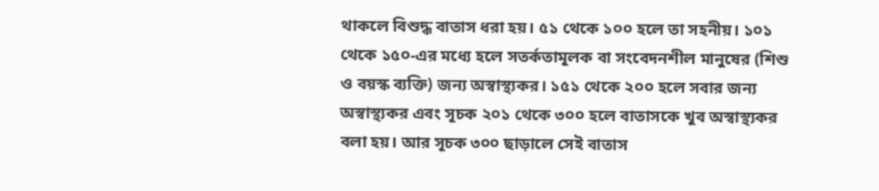থাকলে বিশুদ্ধ বাতাস ধরা হয়। ৫১ থেকে ১০০ হলে তা সহনীয়। ১০১ থেকে ১৫০-এর মধ্যে হলে সতর্কতামূলক বা সংবেদনশীল মানুষের (শিশু ও বয়স্ক ব্যক্তি) জন্য অস্বাস্থ্যকর। ১৫১ থেকে ২০০ হলে সবার জন্য অস্বাস্থ্যকর এবং সূচক ২০১ থেকে ৩০০ হলে বাতাসকে খুব অস্বাস্থ্যকর বলা হয়। আর সূচক ৩০০ ছাড়ালে সেই বাতাস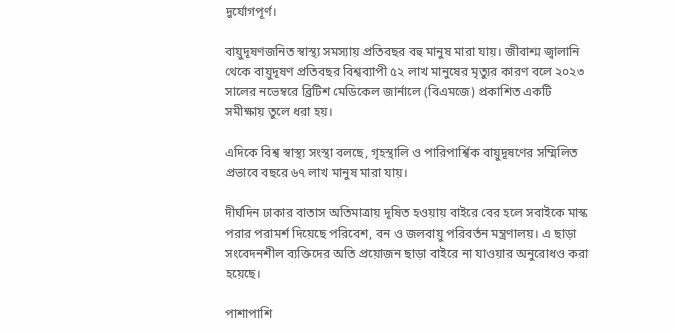দুর্যোগপূর্ণ।

বায়ুদূষণজনিত স্বাস্থ্য সমস্যায় প্রতিবছর বহু মানুষ মারা যায়। জীবাশ্ম জ্বালানি থেকে বায়ুদূষণ প্রতিবছর বিশ্বব্যাপী ৫২ লাখ মানুষের মৃত্যুর কারণ বলে ২০২৩ সালের নভেম্বরে ব্রিটিশ মেডিকেল জার্নালে (বিএমজে) প্রকাশিত একটি সমীক্ষায় তুলে ধরা হয়।

এদিকে বিশ্ব স্বাস্থ্য সংস্থা বলছে, গৃহস্থালি ও পারিপার্শ্বিক বায়ুদূষণের সম্মিলিত প্রভাবে বছরে ৬৭ লাখ মানুষ মারা যায়।

দীর্ঘদিন ঢাকার বাতাস অতিমাত্রায় দূষিত হওয়ায় বাইরে বের হলে সবাইকে মাস্ক পরার পরামর্শ দিয়েছে পরিবেশ, বন ও জলবায়ু পরিবর্তন মন্ত্রণালয়। এ ছাড়া সংবেদনশীল ব্যক্তিদের অতি প্রয়োজন ছাড়া বাইরে না যাওয়ার অনুরোধও করা হয়েছে।

পাশাপাশি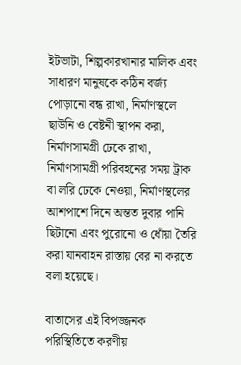ইটভাটা, শিল্পকারখানার মালিক এবং সাধারণ মানুষকে কঠিন বর্জ্য পোড়ানো বন্ধ রাখা, নির্মাণস্থলে ছাউনি ও বেষ্টনী স্থাপন করা, নির্মাণসামগ্রী ঢেকে রাখা, নির্মাণসামগ্রী পরিবহনের সময় ট্রাক বা লরি ঢেকে নেওয়া, নির্মাণস্থলের আশপাশে দিনে অন্তত দুবার পানি ছিটানো এবং পুরোনো ও ধোঁয়া তৈরি করা যানবাহন রাস্তায় বের না করতে বলা হয়েছে।

বাতাসের এই বিপজ্জনক পরিস্থিতিতে করণীয়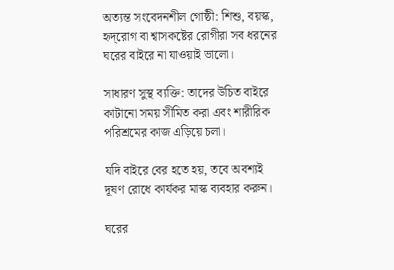অত্যন্ত সংবেদনশীল গোষ্ঠী: শিশু, বয়স্ক, হৃদ্‌রোগ বা শ্বাসকষ্টের রোগীরা সব ধরনের ঘরের বাইরে না যাওয়াই ভালো।

সাধারণ সুস্থ ব্যক্তি: তাদের উচিত বাইরে কাটানো সময় সীমিত করা এবং শারীরিক পরিশ্রমের কাজ এড়িয়ে চলা।

যদি বাইরে বের হতে হয়, তবে অবশ্যই দূষণ রোধে কার্যকর মাস্ক ব্যবহার করুন।

ঘরের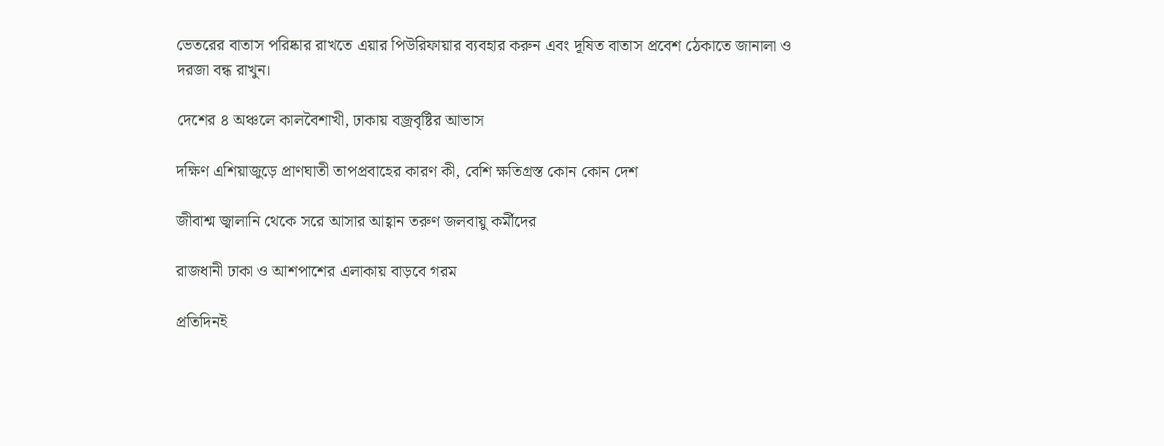ভেতরের বাতাস পরিষ্কার রাখতে এয়ার পিউরিফায়ার ব্যবহার করুন এবং দূষিত বাতাস প্রবেশ ঠেকাতে জানালা ও দরজা বন্ধ রাখুন।

দেশের ৪ অঞ্চলে কালবৈশাখী, ঢাকায় বজ্রবৃষ্টির আভাস

দক্ষিণ এশিয়াজুড়ে প্রাণঘাতী তাপপ্রবাহের কারণ কী, বেশি ক্ষতিগ্রস্ত কোন কোন দেশ

জীবাশ্ম জ্বালানি থেকে সরে আসার আহ্বান তরুণ জলবায়ু কর্মীদের

রাজধানী ঢাকা ও আশপাশের এলাকায় বাড়বে গরম

প্রতিদিনই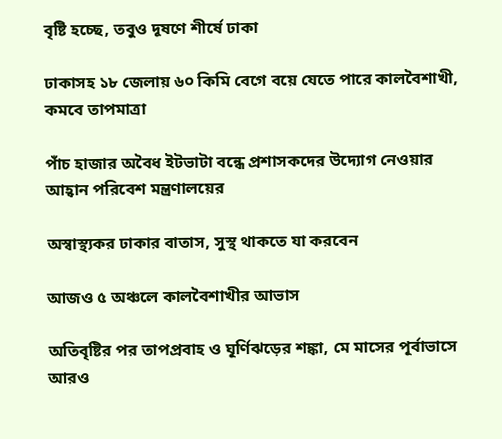বৃষ্টি হচ্ছে, তবুও দূষণে শীর্ষে ঢাকা

ঢাকাসহ ১৮ জেলায় ৬০ কিমি বেগে বয়ে যেতে পারে কালবৈশাখী, কমবে তাপমাত্রা

পাঁচ হাজার অবৈধ ইটভাটা বন্ধে প্রশাসকদের উদ্যোগ নেওয়ার আহ্বান পরিবেশ মন্ত্রণালয়ের

অস্বাস্থ্যকর ঢাকার বাতাস, সুস্থ থাকতে যা করবেন

আজও ৫ অঞ্চলে কালবৈশাখীর আভাস

অতিবৃষ্টির পর তাপপ্রবাহ ও ঘূর্ণিঝড়ের শঙ্কা, মে মাসের পূর্বাভাসে আরও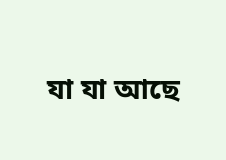যা যা আছে